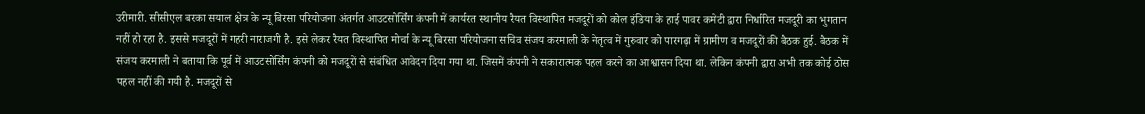उरीमारी. सीसीएल बरका सयाल क्षेत्र के न्यू बिरसा परियोजना अंतर्गत आउटसोर्सिंग कंपनी में कार्यरत स्थानीय रैयत विस्थापित मजदूरों को कोल इंडिया के हाई पावर कमेटी द्वारा निर्धारित मजदूरी का भुगतान नहीं हो रहा है. इससे मजदूरों में गहरी नाराजगी है. इसे लेकर रैयत विस्थापित मोर्चा के न्यू बिरसा परियोजना सचिव संजय करमाली के नेतृत्व में गुरुवार को पारगढ़ा में ग्रामीण व मजदूरों की बैठक हुई. बैठक में संजय करमाली ने बताया कि पूर्व में आउटसोर्सिंग कंपनी को मजदूरों से संबंधित आवेदन दिया गया था. जिसमें कंपनी ने सकारात्मक पहल करने का आश्वासन दिया था. लेकिन कंपनी द्वारा अभी तक कोई ठोस पहल नहीं की गयी है. मजदूरों से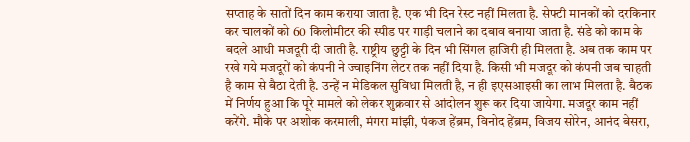सप्ताह के सातों दिन काम कराया जाता है. एक भी दिन रेस्ट नहीं मिलता है. सेफ्टी मानकों को दरकिनार कर चालकों को 60 किलोमीटर की स्पीड पर गाड़ी चलाने का दबाव बनाया जाता है. संडे को काम के बदले आधी मजदूरी दी जाती है. राष्ट्रीय छुट्टी के दिन भी सिंगल हाजिरी ही मिलता है. अब तक काम पर रखे गये मजदूरों को कंपनी ने ज्वाइनिंग लेटर तक नहीं दिया है. किसी भी मजदूर को कंपनी जब चाहती है काम से बैठा देती है. उन्हें न मेडिकल सुविधा मिलती है, न ही इएसआइसी का लाभ मिलता है. बैठक में निर्णय हुआ कि पूरे मामले को लेकर शुक्रवार से आंदोलन शुरू कर दिया जायेगा. मजदूर काम नहीं करेंगे. मौके पर अशोक करमाली, मंगरा मांझी, पंकज हेंब्रम, विनोद हेंब्रम, विजय सोरेन, आनंद बेसरा,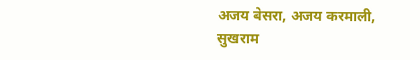अजय बेसरा, अजय करमाली, सुखराम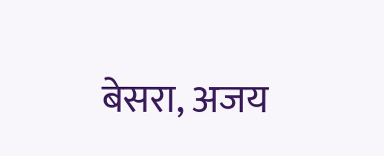बेसरा, अजय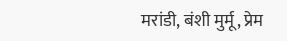मरांडी, बंशी मुर्मू, प्रेम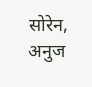सोरेन, अनुज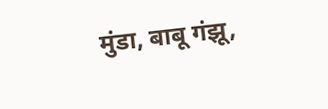मुंडा, बाबू गंझू,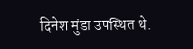दिनेश मुंडा उपस्थित थे.